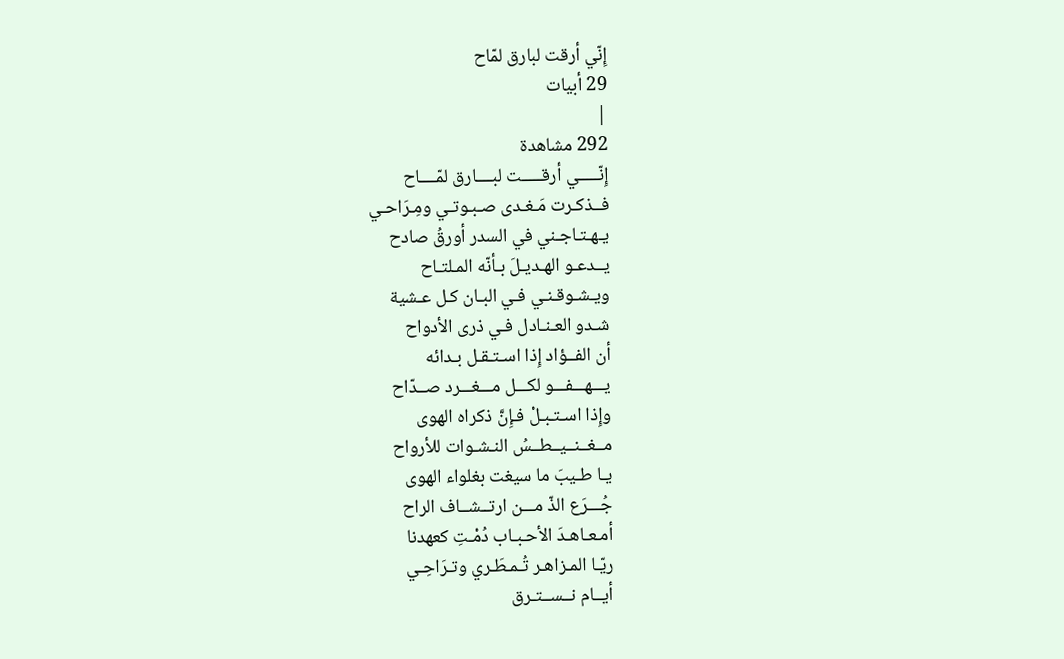إِنّي أرقت لبارق لمّاح
29 أبيات
|
292 مشاهدة
إِنّـــــي أرقـــــت لبــــارق لمّــــاح
فــذكـرت مَـغـدى صـبـوتـي ومِـرَاحـي
يـهـتـاجـني في السدر أورقُ صادح
يــدعـو الهـديـلَ بـأنّه المـلتـاح
ويـشـوقـنـي فـي البـان كـل عـشية
شـدو العـنـادل فـي ذرى الأدواح
أن الفــؤاد إِذا اسـتـقـل بـدائه
يـــهـــفـــو لكـــل مـــغـــرد صــدّاح
وإِذا اسـتـبـلْ فـإِنَّ ذكراه الهوى
مــغــنــيــطــسُ النـشـوات للأرواح
يـا طـيبَ ما سيغت بغلواء الهوى
جُـــرَع الذّ مـــن ارتــشــاف الراح
أمـعـاهـدَ الأحـبـاب دُمْـتِ كعهدنا
ريّـا المـزاهـر تُـمـطَـري وتـرَاحِـي
أيــام نــســتـرق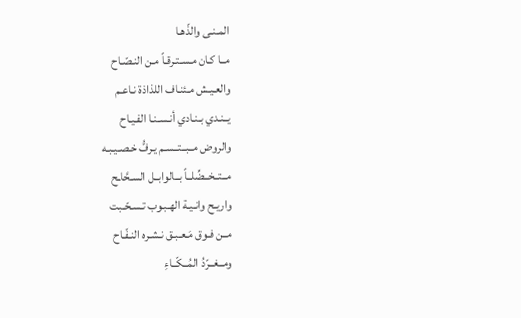المـنـى والذّهـا
مــا كـان مـسـتـرقـاً مـن النـصّـاح
والعـيـش مـئنـاف اللذاذة نـاعـم
يــنـدي بـنـادي أنـسـنـا الفـيـاح
والروض مــبــتــسـم يـرفُّ خـصـيـبـه
مــتــخــضِّلــاً بــالوابــل السـحَّاـح
واريـح وانـيـة الهـبـوب تـسـحّـبت
مــن فـوق مَـعـبـق نـشـره النـفّـاح
ومــغــرّدُ المُــكّــاءِ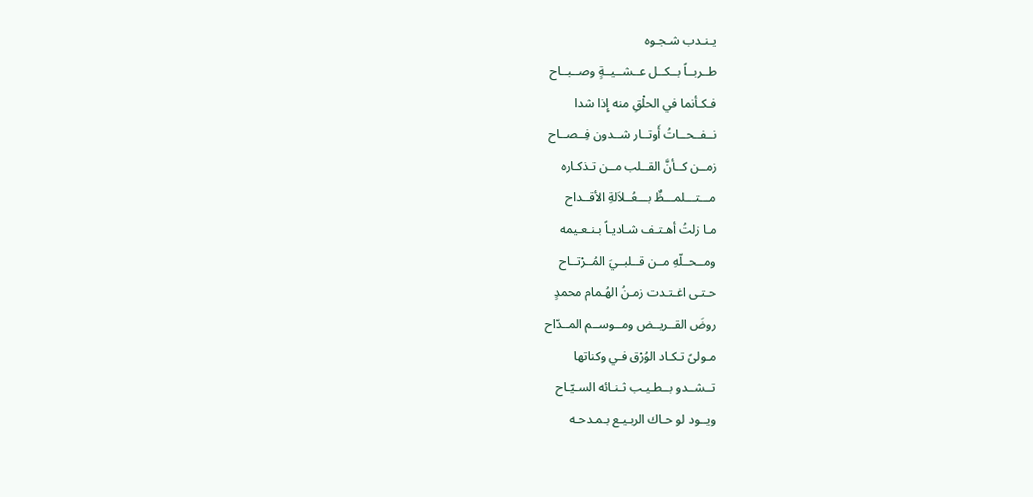يـنـدب شـجـوه
طــربــاً بــكــل عــشــيــةٍ وصــبــاح
فـكـأنما في الحلْقِ منه إِذا شدا
نــفــحــاتُ أَوتــار شــدون فِــصــاح
زمــن كــأنَّ القــلب مــن تـذكـاره
مـــتـــلمـــظٌ بـــعُــلاَلةِ الأقــداح
مـا زلتُ أهـتـف شـاديـاً بـنـعـيمه
ومــحــلّهِ مــن قــلبــيَ المُــرْتــاح
حـتـى اغـتـدت زمـنُ الهُـمام محمدٍ
روضَ القــريــض ومــوســم المــدّاح
مـولىً تـكـاد الوُرْق فـي وكناتها
تــشــدو بــطـيـب ثـنـائه السـيّـاح
ويــود لو حـاك الربـيـع بـمـدحـه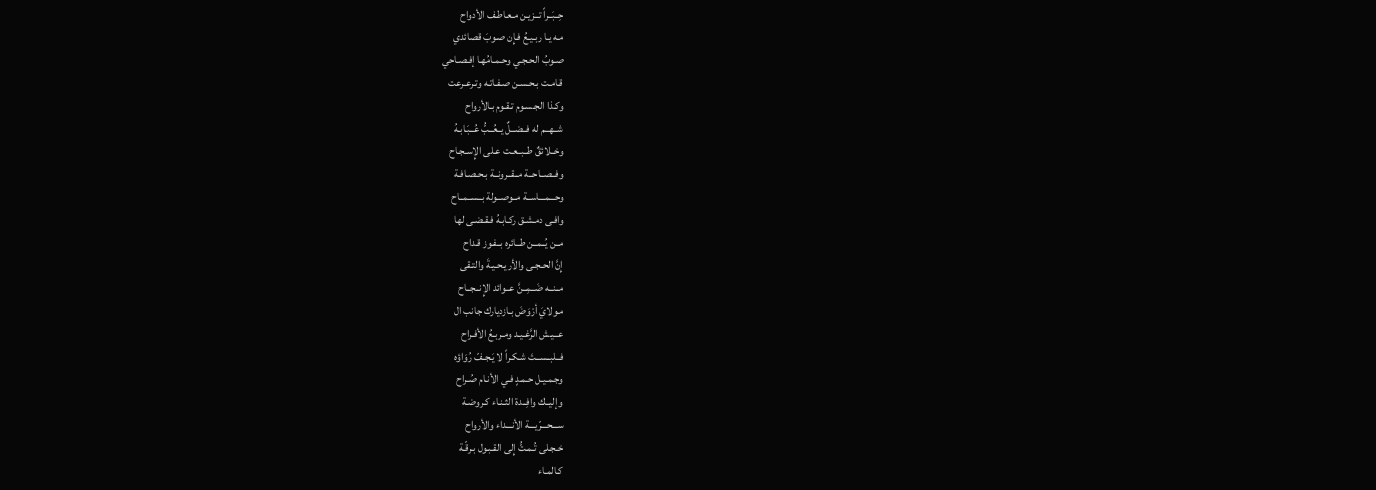حِــبَــراً تــزيـن مـعـاطـف الأدواح
مـه يـا ربـيـعُ فـإِن صـوبَ قصائدي
صـوبُ الحـجـي وحـمـامُهـا إفـصـاحي
قـامـت بـحـسـن صـفـاتـه وتـرعـرعت
وكـذا الجـسـوم تـقـوم بـالأرواح
شــهــم له فــضــلٌ يــعُــبُّ عُــبَـابـهُ
وخــلائقٌ طــبــعـت عـلى الإِسـجـاح
وفــصــاحــة مــقــرونــة بـحـصـافـة
وحـــمـــاســة مــوصــولة بــســمــاح
وافـى دمـشـق ركـابـهُ فـقـضـى لها
مــن يُــمــن طــائره بــفـوز قـداح
إِنَّ الحـجـى والأريـحـيـةَ والتـقى
مــنــه ضَــمِــنَّ عــوائد الإِنــجــاح
مـولايَ أرْوَضَ بـازديارك جانب ال
عــيـش الرَّغـيـد ومـربـعُ الأفـراح
فــلبــســتَ شـكـراً لا يَـجـفّ رُوَاؤه
وجـمـيـل حـمـدٍ فـي الأنـام صُـراح
وإليــك وافِــدة الثـنـاء كـروضـة
ســـحـــرّيـــة الأنـــداء والأرواح
خـجـلى تُـمـتُّ إِلى القـبـول بـرقّـة
كـالمـاء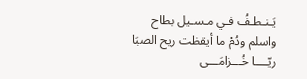يَـنـطـفُ فـي مـسـيل بطاح
واسلم ودُمْ ما أيقظت ريح الصبَا
ريّــــا خُـــزامَـــى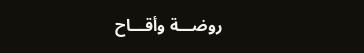روضـــة وأقـــاح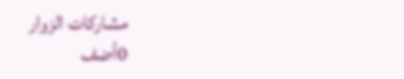مشاركات الزوار
0أضف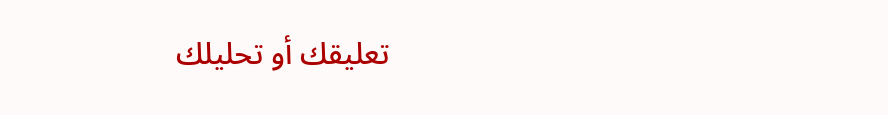تعليقك أو تحليلك